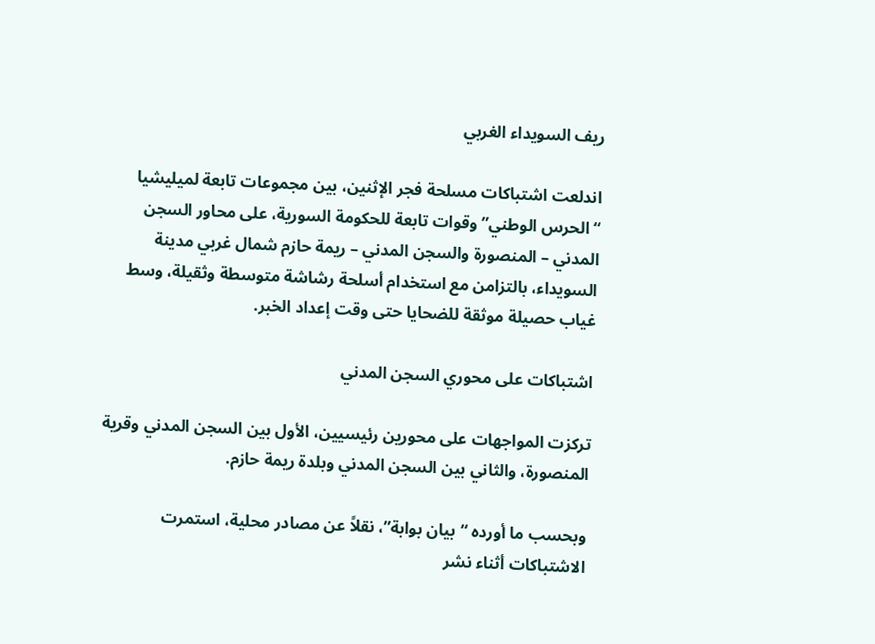ريف السويداء الغربي

اندلعت اشتباكات مسلحة فجر الإثنين، بين مجموعات تابعة لميليشيا “الحرس الوطني” وقوات تابعة للحكومة السورية، على محاور السجن المدني – المنصورة والسجن المدني – ريمة حازم شمال غربي مدينة السويداء، بالتزامن مع استخدام أسلحة رشاشة متوسطة وثقيلة، وسط غياب حصيلة موثقة للضحايا حتى وقت إعداد الخبر.

اشتباكات على محوري السجن المدني

تركزت المواجهات على محورين رئيسيين، الأول بين السجن المدني وقرية المنصورة، والثاني بين السجن المدني وبلدة ريمة حازم.

وبحسب ما أورده “بيان بوابة”، نقلاً عن مصادر محلية، استمرت الاشتباكات أثناء نشر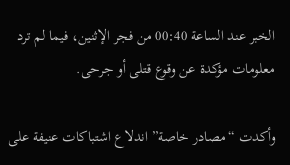الخبر عند الساعة 00:40 من فجر الإثنين، فيما لم ترد معلومات مؤكدة عن وقوع قتلى أو جرحى.

وأكدت “مصادر خاصة” اندلاع اشتباكات عنيفة على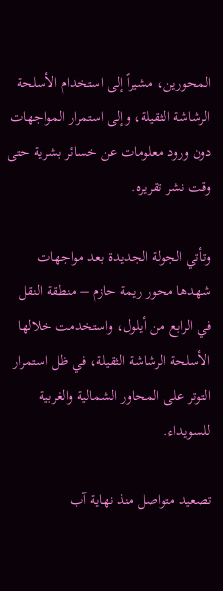المحورين، مشيراً إلى استخدام الأسلحة الرشاشة الثقيلة، وإلى استمرار المواجهات دون ورود معلومات عن خسائر بشرية حتى وقت نشر تقريره.

وتأتي الجولة الجديدة بعد مواجهات شهدها محور ريمة حازم – منطقة النقل في الرابع من أيلول، واستخدمت خلالها الأسلحة الرشاشة الثقيلة، في ظل استمرار التوتر على المحاور الشمالية والغربية للسويداء.

تصعيد متواصل منذ نهاية آب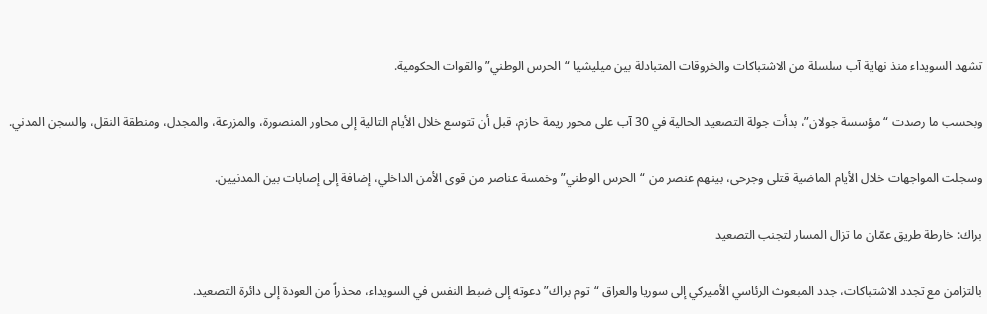تشهد السويداء منذ نهاية آب سلسلة من الاشتباكات والخروقات المتبادلة بين ميليشيا “الحرس الوطني” والقوات الحكومية.

وبحسب ما رصدت “مؤسسة جولان”، بدأت جولة التصعيد الحالية في 30 آب على محور ريمة حازم، قبل أن تتوسع خلال الأيام التالية إلى محاور المنصورة، والمزرعة، والمجدل، ومنطقة النقل، والسجن المدني.

وسجلت المواجهات خلال الأيام الماضية قتلى وجرحى، بينهم عنصر من “الحرس الوطني” وخمسة عناصر من قوى الأمن الداخلي، إضافة إلى إصابات بين المدنيين.

براك: خارطة طريق عمّان ما تزال المسار لتجنب التصعيد

بالتزامن مع تجدد الاشتباكات، جدد المبعوث الرئاسي الأميركي إلى سوريا والعراق “توم براك” دعوته إلى ضبط النفس في السويداء، محذراً من العودة إلى دائرة التصعيد.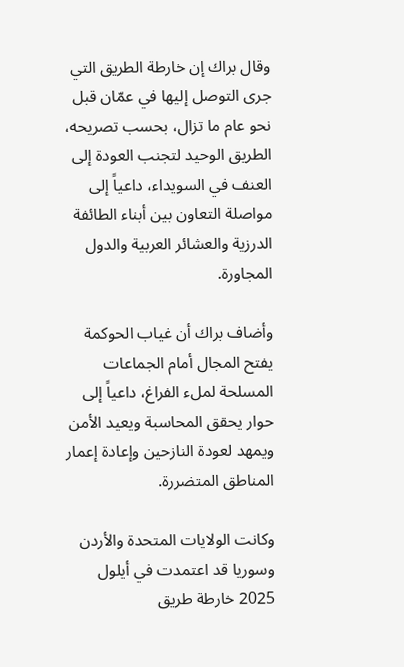وقال براك إن خارطة الطريق التي جرى التوصل إليها في عمّان قبل نحو عام ما تزال، بحسب تصريحه، الطريق الوحيد لتجنب العودة إلى العنف في السويداء، داعياً إلى مواصلة التعاون بين أبناء الطائفة الدرزية والعشائر العربية والدول المجاورة.

وأضاف براك أن غياب الحوكمة يفتح المجال أمام الجماعات المسلحة لملء الفراغ، داعياً إلى حوار يحقق المحاسبة ويعيد الأمن ويمهد لعودة النازحين وإعادة إعمار المناطق المتضررة.

وكانت الولايات المتحدة والأردن وسوريا قد اعتمدت في أيلول 2025 خارطة طريق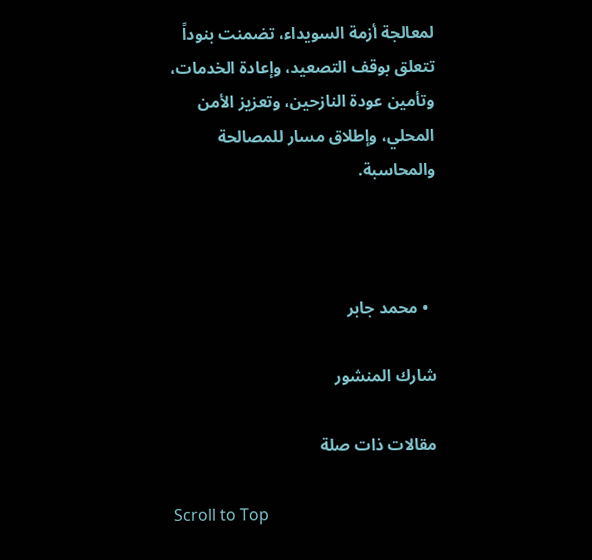لمعالجة أزمة السويداء، تضمنت بنوداً تتعلق بوقف التصعيد، وإعادة الخدمات، وتأمين عودة النازحين، وتعزيز الأمن المحلي، وإطلاق مسار للمصالحة والمحاسبة.



  • محمد جابر

شارك المنشور

مقالات ذات صلة

Scroll to Top